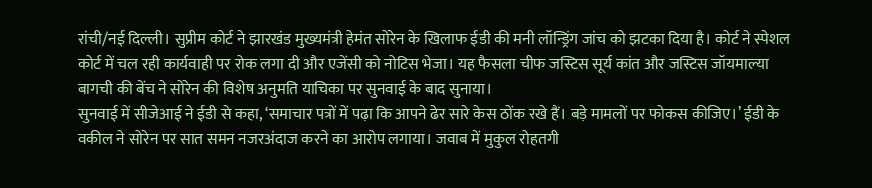रांची/नई दिल्ली। सुप्रीम कोर्ट ने झारखंड मुख्यमंत्री हेमंत सोरेन के खिलाफ ईडी की मनी लॉन्ड्रिंग जांच को झटका दिया है। कोर्ट ने स्पेशल कोर्ट में चल रही कार्यवाही पर रोक लगा दी और एजेंसी को नोटिस भेजा। यह फैसला चीफ जस्टिस सूर्य कांत और जस्टिस जॉयमाल्या बागची की बेंच ने सोरेन की विशेष अनुमति याचिका पर सुनवाई के बाद सुनाया।
सुनवाई में सीजेआई ने ईडी से कहा, ‘समाचार पत्रों में पढ़ा कि आपने ढेर सारे केस ठोंक रखे हैं। बड़े मामलों पर फोकस कीजिए।’ ईडी के वकील ने सोरेन पर सात समन नजरअंदाज करने का आरोप लगाया। जवाब में मुकुल रोहतगी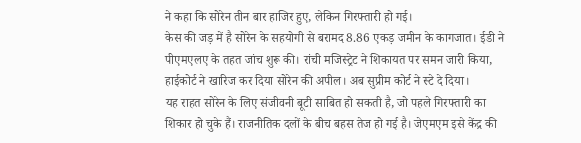ने कहा कि सोरेन तीन बार हाजिर हुए, लेकिन गिरफ्तारी हो गई।
केस की जड़ में है सोरेन के सहयोगी से बरामद 8.86 एकड़ जमीन के कागजात। ईडी ने पीएमएलए के तहत जांच शुरू की। रांची मजिस्ट्रेट ने शिकायत पर समन जारी किया, हाईकोर्ट ने खारिज कर दिया सोरेन की अपील। अब सुप्रीम कोर्ट ने स्टे दे दिया।
यह राहत सोरेन के लिए संजीवनी बूटी साबित हो सकती है, जो पहले गिरफ्तारी का शिकार हो चुके हैं। राजनीतिक दलों के बीच बहस तेज हो गई है। जेएमएम इसे केंद्र की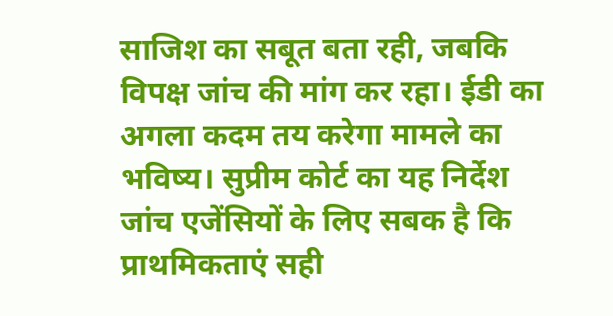साजिश का सबूत बता रही, जबकि विपक्ष जांच की मांग कर रहा। ईडी का अगला कदम तय करेगा मामले का भविष्य। सुप्रीम कोर्ट का यह निर्देश जांच एजेंसियों के लिए सबक है कि प्राथमिकताएं सही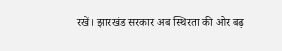रखें। झारखंड सरकार अब स्थिरता की ओर बढ़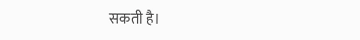सकती है।